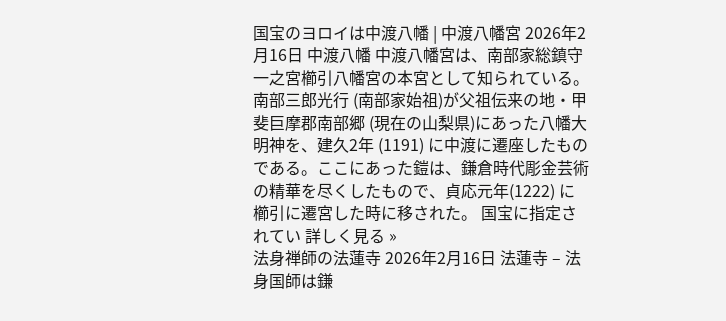国宝のヨロイは中渡八幡 | 中渡八幡宮 2026年2月16日 中渡八幡 中渡八幡宮は、南部家総鎮守一之宮櫛引八幡宮の本宮として知られている。南部三郎光行 (南部家始祖)が父祖伝来の地・甲斐巨摩郡南部郷 (現在の山梨県)にあった八幡大明神を、建久2年 (1191) に中渡に遷座したものである。ここにあった鎧は、鎌倉時代彫金芸術の精華を尽くしたもので、貞応元年(1222) に櫛引に遷宮した時に移された。 国宝に指定されてい 詳しく見る »
法身禅師の法蓮寺 2026年2月16日 法蓮寺 – 法身国師は鎌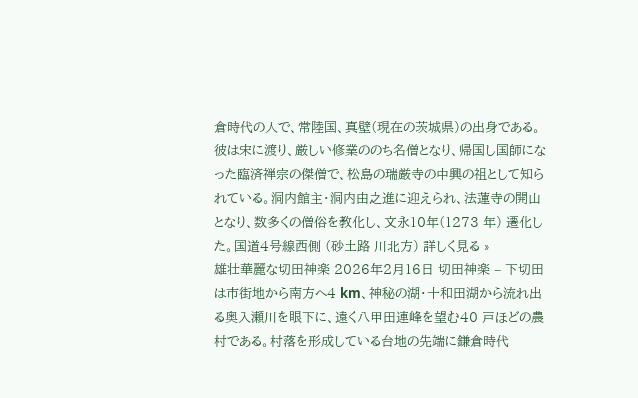倉時代の人で、常陸国、真壁(現在の茨城県)の出身である。彼は宋に渡り、厳しい修業ののち名僧となり、帰国し国師になった臨済禅宗の傑僧で、松島の瑞厳寺の中興の祖として知られている。洞内館主・洞内由之進に迎えられ、法蓮寺の開山となり、数多くの僧俗を教化し、文永10年(1273 年) 遷化した。国道4号線西側 (砂土路 川北方) 詳しく見る »
雄壮華麗な切田神楽 2026年2月16日 切田神楽 – 下切田は市街地から南方へ4 km、神秘の湖・十和田湖から流れ出る奥入瀬川を眼下に、遠く八甲田連峰を望む40 戸ほどの農村である。村落を形成している台地の先端に鎌倉時代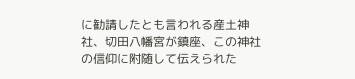に勧請したとも言われる産土神社、切田八幡宮が鎮座、この神社の信仰に附随して伝えられた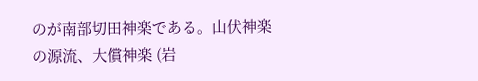のが南部切田神楽である。山伏神楽の源流、大償神楽 (岩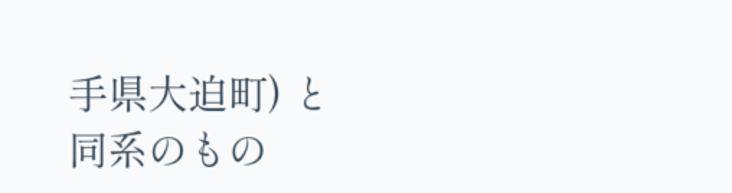手県大迫町) と同系のもの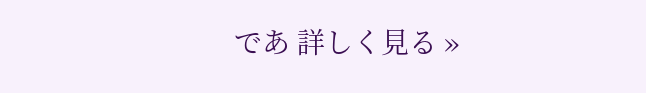であ 詳しく見る »